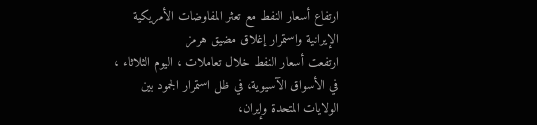ارتفاع أسعار النفط مع تعثر المفاوضات الأمريكية الإيرانية واستمرار إغلاق مضيق هرمز
ارتفعت أسعار النفط خلال تعاملات ، اليوم الثلاثاء ، في الأسواق الآسيوية، في ظل استمرار الجمود بين الولايات المتحدة وإيران،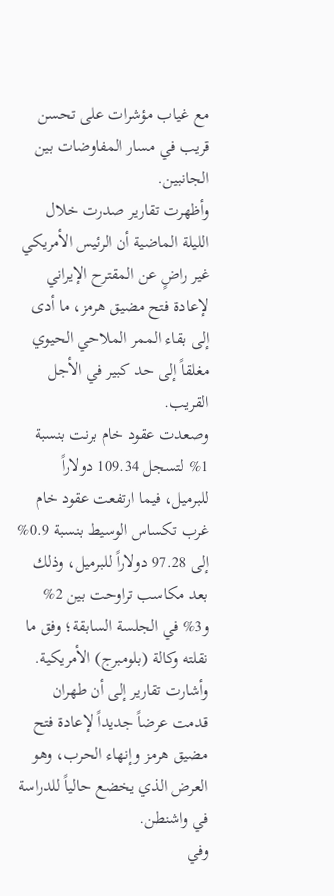مع غياب مؤشرات على تحسن قريب في مسار المفاوضات بين الجانبين.
وأظهرت تقارير صدرت خلال الليلة الماضية أن الرئيس الأمريكي غير راضٍ عن المقترح الإيراني لإعادة فتح مضيق هرمز، ما أدى إلى بقاء الممر الملاحي الحيوي مغلقاً إلى حد كبير في الأجل القريب.
وصعدت عقود خام برنت بنسبة 1% لتسجل 109.34 دولاراً للبرميل، فيما ارتفعت عقود خام غرب تكساس الوسيط بنسبة 0.9% إلى 97.28 دولاراً للبرميل، وذلك بعد مكاسب تراوحت بين 2% و3% في الجلسة السابقة؛ وفق ما نقلته وكالة (بلومبرج) الأمريكية.
وأشارت تقارير إلى أن طهران قدمت عرضاً جديداً لإعادة فتح مضيق هرمز وإنهاء الحرب، وهو العرض الذي يخضع حالياً للدراسة في واشنطن.
وفي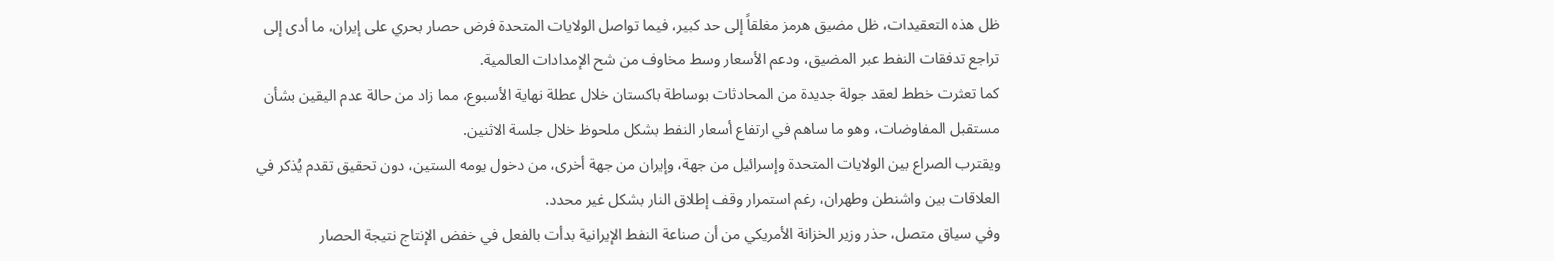ظل هذه التعقيدات، ظل مضيق هرمز مغلقاً إلى حد كبير، فيما تواصل الولايات المتحدة فرض حصار بحري على إيران، ما أدى إلى تراجع تدفقات النفط عبر المضيق، ودعم الأسعار وسط مخاوف من شح الإمدادات العالمية.
كما تعثرت خطط لعقد جولة جديدة من المحادثات بوساطة باكستان خلال عطلة نهاية الأسبوع، مما زاد من حالة عدم اليقين بشأن مستقبل المفاوضات، وهو ما ساهم في ارتفاع أسعار النفط بشكل ملحوظ خلال جلسة الاثنين.
ويقترب الصراع بين الولايات المتحدة وإسرائيل من جهة، وإيران من جهة أخرى، من دخول يومه الستين، دون تحقيق تقدم يُذكر في العلاقات بين واشنطن وطهران، رغم استمرار وقف إطلاق النار بشكل غير محدد.
وفي سياق متصل، حذر وزير الخزانة الأمريكي من أن صناعة النفط الإيرانية بدأت بالفعل في خفض الإنتاج نتيجة الحصار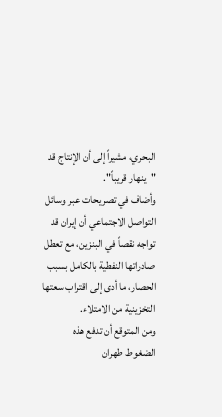البحري، مشيراً إلى أن الإنتاج قد "ينهار قريباً".
وأضاف في تصريحات عبر وسائل التواصل الاجتماعي أن إيران قد تواجه نقصاً في البنزين، مع تعطل صادراتها النفطية بالكامل بسبب الحصار، ما أدى إلى اقتراب سعتها التخزينية من الامتلاء.
ومن المتوقع أن تدفع هذه الضغوط طهران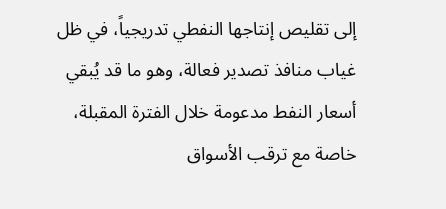إلى تقليص إنتاجها النفطي تدريجياً، في ظل غياب منافذ تصدير فعالة، وهو ما قد يُبقي أسعار النفط مدعومة خلال الفترة المقبلة، خاصة مع ترقب الأسواق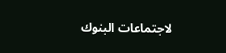لاجتماعات البنوك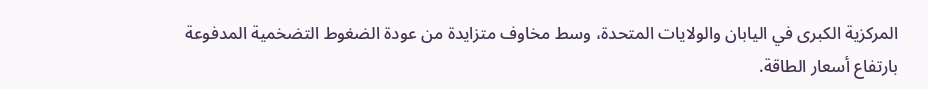المركزية الكبرى في اليابان والولايات المتحدة، وسط مخاوف متزايدة من عودة الضغوط التضخمية المدفوعة بارتفاع أسعار الطاقة.